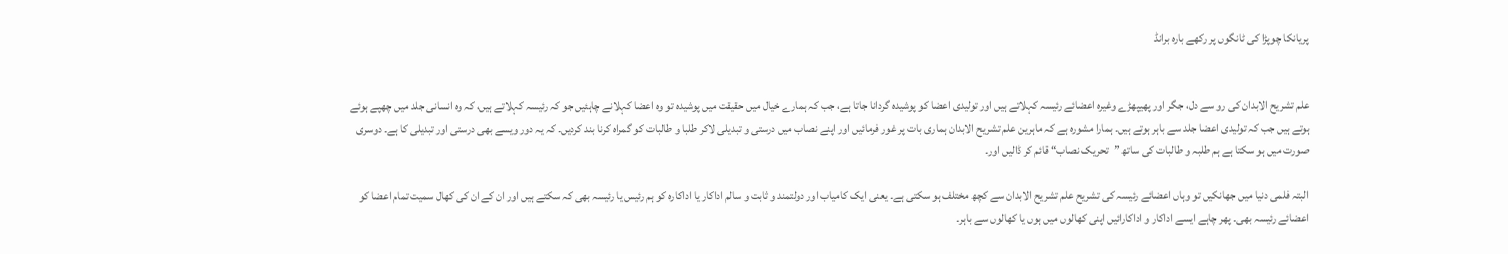پریانکا چوپڑا کی ٹانگوں پر رکھے بارہ برانڈ


علم تشریح الابدان کی رو سے دل، جگر اور پھیپھڑے وغیرہ اعضائے رئیسہ کہلاتے ہیں اور تولیدی اعضا کو پوشیدہ گردانا جاتا ہے، جب کہ ہمارے خیال میں حقیقت میں پوشیدہ تو وہ اعضا کہلانے چاہئیں جو کہ رئیسہ کہلاتے ہیں، کہ وہ انسانی جلد میں چھپے ہوئے ہوتے ہیں جب کہ تولیدی اعضا جلد سے باہر ہوتے ہیں۔ ہمارا مشورہ ہے کہ ماہرین علم تشریح الابدان ہماری بات پر غور فرمائیں اور اپنے نصاب میں درستی و تبدیلی لاکر طلبا و طالبات کو گمراہ کرنا بند کردیں۔ کہ یہ دور ویسے بھی درستی اور تبدیلی کا ہے۔ دوسری صورت میں ہو سکتا ہے ہم طلبہ و طالبات کی ساتھ ”تحریک نصاب“ قائم کر ڈالیں اور۔

البتہ فلمی دنیا میں جھانکیں تو وہاں اعضائے رئیسہ کی تشریح علم تشریح الابدان سے کچھ مختلف ہو سکتی ہے۔ یعنی ایک کامیاب اور دولتمند و ثابت و سالم اداکار یا اداکارہ کو ہم رئیس یا رئیسہ بھی کہ سکتے ہیں اور ان کے ان کی کھال سمیت تمام اعضا کو اعضائے رئیسہ بھی۔ پھر چاہے ایسے اداکار و اداکارائیں اپنی کھالوں میں ہوں یا کھالوں سے باہر۔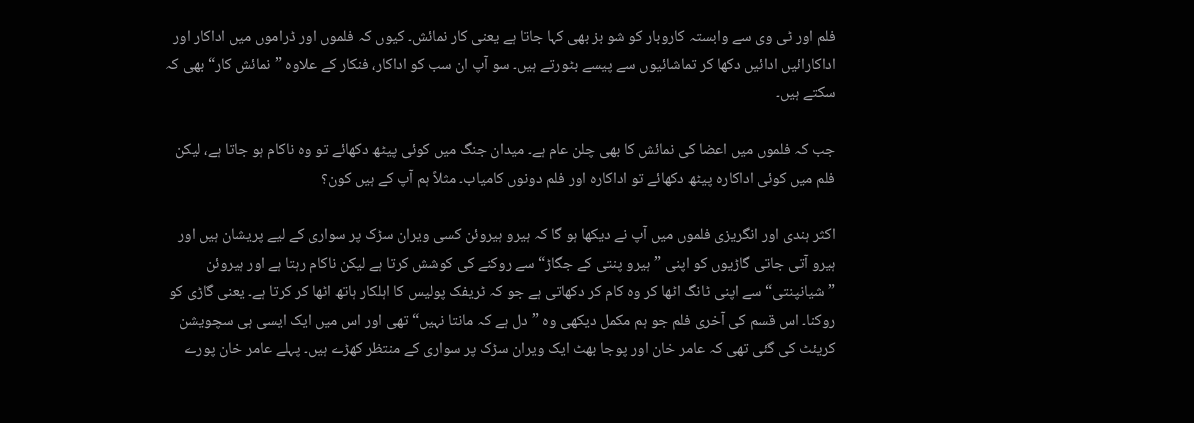فلم اور ٹی وی سے وابستہ کاروبار کو شو بز بھی کہا جاتا ہے یعنی کار نمائش۔ کیوں کہ فلموں اور ڈراموں میں اداکار اور اداکارائیں ادائیں دکھا کر تماشائیوں سے پیسے بٹورتے ہیں۔ سو آپ ان سب کو اداکار، فنکار کے علاوہ ”نمائش کار“ بھی کہ سکتے ہیں۔

جب کہ فلموں میں اعضا کی نمائش کا بھی چلن عام ہے۔ میدان جنگ میں کوئی پیٹھ دکھائے تو وہ ناکام ہو جاتا ہے، لیکن فلم میں کوئی اداکارہ پیٹھ دکھائے تو اداکارہ اور فلم دونوں کامیاب۔ مثلاً ہم آپ کے ہیں کون؟

اکثر ہندی اور انگریزی فلموں میں آپ نے دیکھا ہو گا کہ ہیرو ہیروئن کسی ویران سڑک پر سواری کے لیے پریشان ہیں اور ہیرو آتی جاتی گاڑیوں کو اپنی ”ہیرو پنتی کے جگاڑ“ سے روکنے کی کوشش کرتا ہے لیکن ناکام رہتا ہے اور ہیروئن ”شیانپنتی“ سے اپنی ٹانگ اٹھا کر وہ کام کر دکھاتی ہے جو کہ ٹریفک پولیس کا اہلکار ہاتھ اٹھا کر کرتا ہے۔ یعنی گاڑی کو روکنا۔ اس قسم کی آخری فلم جو ہم مکمل دیکھی وہ ”دل ہے کہ مانتا نہیں“ تھی اور اس میں ایک ایسی ہی سچویشن کریئٹ کی گئی تھی کہ عامر خان اور پوجا بھٹ ایک ویران سڑک پر سواری کے منتظر کھڑے ہیں۔ پہلے عامر خان پورے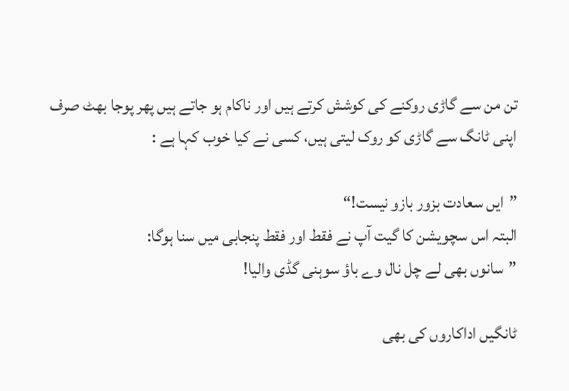تن من سے گاڑی روکنے کی کوشش کرتے ہیں اور ناکام ہو جاتے ہیں پھر پوجا بھٹ صرف اپنی ٹانگ سے گاڑی کو روک لیتی ہیں، کسی نے کیا خوب کہا ہے :

”ایں سعادت بزور بازو نیست!“
البتہ اس سچویشن کا گیت آپ نے فقط اور فقط پنجابی میں سنا ہوگا:
”سانوں بھی لے چل نال وے باؤ سوہنی گڈی والیا!

ٹانگیں اداکاروں کی بھی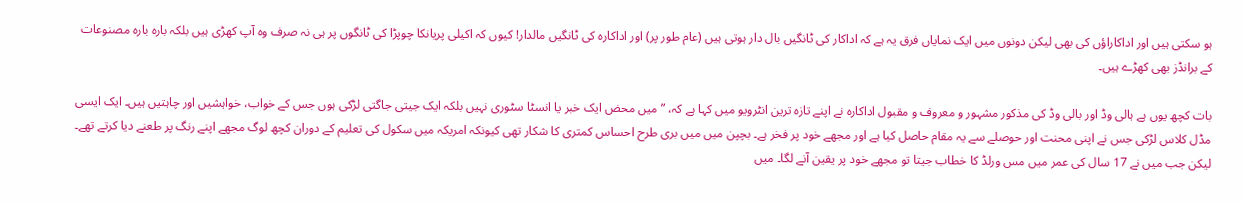ہو سکتی ہیں اور اداکاراؤں کی بھی لیکن دونوں میں ایک نمایاں فرق یہ ہے کہ اداکار کی ٹانگیں بال دار ہوتی ہیں (عام طور پر) اور اداکارہ کی ٹانگیں مالدار! کیوں کہ اکیلی پریانکا چوپڑا کی ٹانگوں پر ہی نہ صرف وہ آپ کھڑی ہیں بلکہ بارہ بارہ مصنوعات کے برانڈز بھی کھڑے ہیں۔

بات کچھ یوں ہے ہالی وڈ اور بالی وڈ کی مذکور مشہور و معروف و مقبول اداکارہ نے اپنے تازہ ترین انٹرویو میں کہا ہے کہ، ”میں محض ایک خبر یا انسٹا سٹوری نہیں بلکہ ایک جیتی جاگتی لڑکی ہوں جس کے خواب، خواہشیں اور چاہتیں ہیں۔ ایک ایسی مڈل کلاس لڑکی جس نے اپنی محنت اور حوصلے سے یہ مقام حاصل کیا ہے اور مجھے خود پر فخر ہے۔ بچپن میں میں بری طرح احساس کمتری کا شکار تھی کیونکہ امریکہ میں سکول کی تعلیم کے دوران کچھ لوگ مجھے اپنے رنگ پر طعنے دیا کرتے تھے۔ لیکن جب میں نے 17 سال کی عمر میں مس ورلڈ کا خطاب جیتا تو مجھے خود پر یقین آنے لگا۔ میں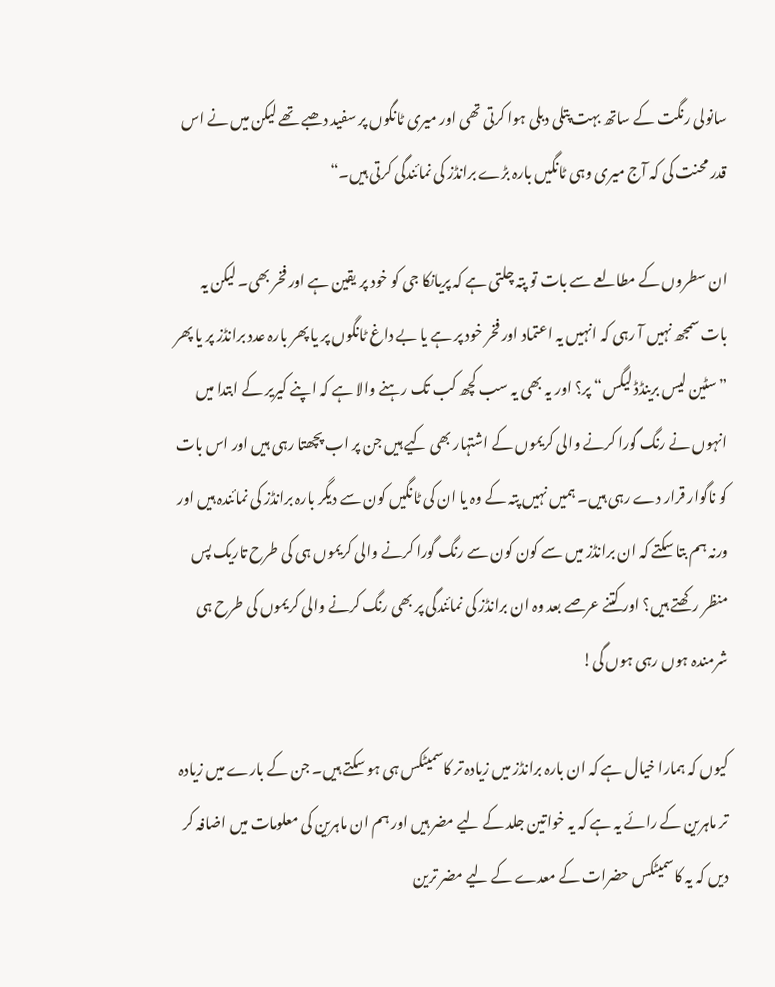سانولی رنگت کے ساتھ بہت پتلی دبلی ہوا کرتی تھی اور میری ٹانگوں پر سفید دھبے تھے لیکن میں نے اس قدر محنت کی کہ آج میری وہی ٹانگیں بارہ بڑے برانڈز کی نمائندگی کرتی ہیں۔“

ان سطروں کے مطالعے سے بات تو پتہ چلتی ہے کہ پریانکا جی کو خود پر یقین ہے اور فخر بھی۔ لیکن یہ بات سمجھ نہیں آ رہی کہ انہیں یہ اعتماد اور فخر خود پر ہے یا بے داغ ٹانگوں پر یا پھر بارہ عدد برانڈز پر یا پھر ”سٹین لیس برینڈڈ لیگس“ پر؟ اور یہ بھی یہ سب کچھ کب تک رہنے والا ہے کہ اپنے کیریر کے ابتدا میں انہوں نے رنگ گورا کرنے والی کریموں کے اشتہار بھی کیے ہیں جن پر اب پچھتا رہی ہیں اور اس بات کو ناگوار قرار دے رہی ہیں۔ ہمیں نہیں پتہ کے وہ یا ان کی ٹانگیں کون سے دیگر بارہ برانڈز کی نمائندہ ہیں اور ورنہ ہم بتا سکتے کہ ان برانڈز میں سے کون کون سے رنگ گورا کرنے والی کریموں ہی کی طرح تاریک پس منظر رکھتے ہیں؟ اور کتنے عرصے بعد وہ ان برانڈز کی نمائندگی پر بھی رنگ کرنے والی کریموں کی طرح ہی شرمندہ ہوں رہی ہوں گی!

کیوں کہ ہمارا خیال ہے کہ ان بارہ برانڈز میں زیادہ تر کاسمیٹکس ہی ہو سکتے ہیں۔ جن کے بارے میں زیادہ تر ماہرین کے رائے یہ ہے کہ یہ خواتین جلد کے لیے مضر ہیں اور ہم ان ماہرین کی معلومات میں اضافہ کر دیں کہ یہ کاسمیٹکس حضرات کے معدے کے لیے مضر ترین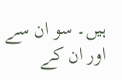ہیں۔ سو ان سے اور ان کے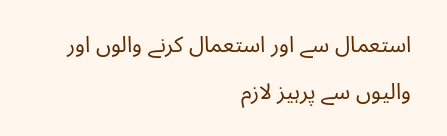استعمال سے اور استعمال کرنے والوں اور والیوں سے پرہیز لازم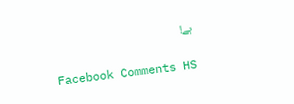ہے!

Facebook Comments HS